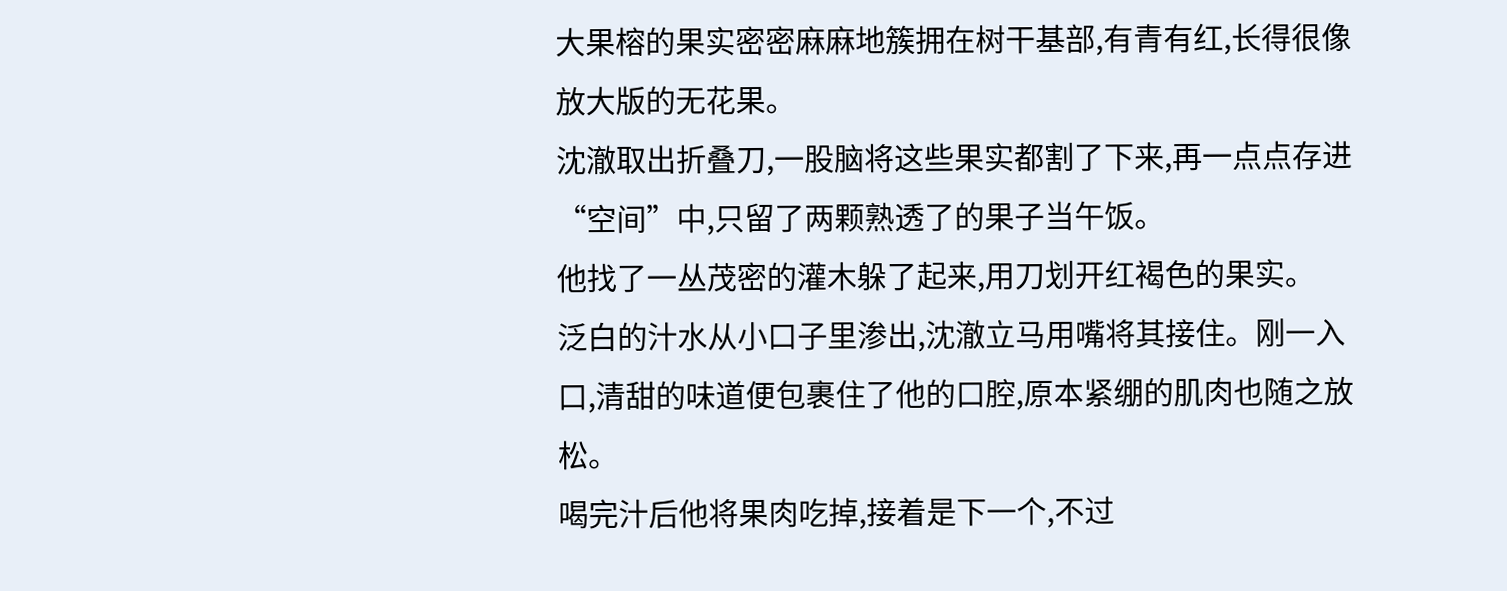大果榕的果实密密麻麻地簇拥在树干基部,有青有红,长得很像放大版的无花果。
沈澈取出折叠刀,一股脑将这些果实都割了下来,再一点点存进“空间”中,只留了两颗熟透了的果子当午饭。
他找了一丛茂密的灌木躲了起来,用刀划开红褐色的果实。
泛白的汁水从小口子里渗出,沈澈立马用嘴将其接住。刚一入口,清甜的味道便包裹住了他的口腔,原本紧绷的肌肉也随之放松。
喝完汁后他将果肉吃掉,接着是下一个,不过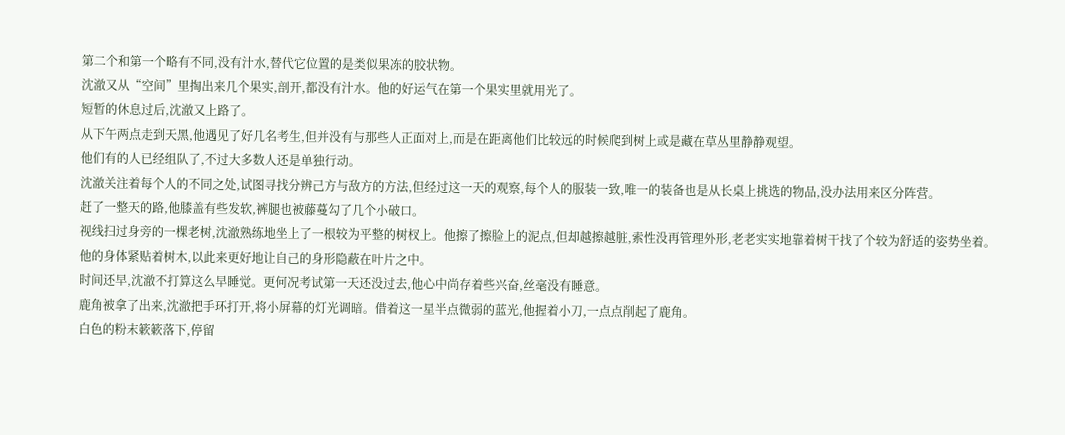第二个和第一个略有不同,没有汁水,替代它位置的是类似果冻的胶状物。
沈澈又从“空间”里掏出来几个果实,剖开,都没有汁水。他的好运气在第一个果实里就用光了。
短暂的休息过后,沈澈又上路了。
从下午两点走到天黑,他遇见了好几名考生,但并没有与那些人正面对上,而是在距离他们比较远的时候爬到树上或是藏在草丛里静静观望。
他们有的人已经组队了,不过大多数人还是单独行动。
沈澈关注着每个人的不同之处,试图寻找分辨己方与敌方的方法,但经过这一天的观察,每个人的服装一致,唯一的装备也是从长桌上挑选的物品,没办法用来区分阵营。
赶了一整天的路,他膝盖有些发软,裤腿也被藤蔓勾了几个小破口。
视线扫过身旁的一棵老树,沈澈熟练地坐上了一根较为平整的树杈上。他擦了擦脸上的泥点,但却越擦越脏,索性没再管理外形,老老实实地靠着树干找了个较为舒适的姿势坐着。
他的身体紧贴着树木,以此来更好地让自己的身形隐蔽在叶片之中。
时间还早,沈澈不打算这么早睡觉。更何况考试第一天还没过去,他心中尚存着些兴奋,丝毫没有睡意。
鹿角被拿了出来,沈澈把手环打开,将小屏幕的灯光调暗。借着这一星半点微弱的蓝光,他握着小刀,一点点削起了鹿角。
白色的粉末簌簌落下,停留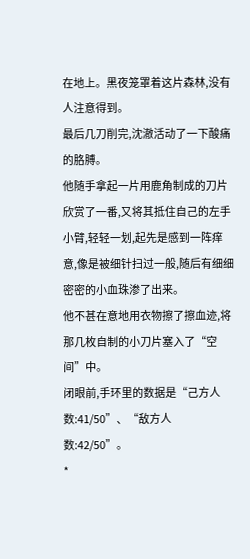在地上。黑夜笼罩着这片森林,没有人注意得到。
最后几刀削完,沈澈活动了一下酸痛的胳膊。
他随手拿起一片用鹿角制成的刀片欣赏了一番,又将其抵住自己的左手小臂,轻轻一划,起先是感到一阵痒意,像是被细针扫过一般,随后有细细密密的小血珠渗了出来。
他不甚在意地用衣物擦了擦血迹,将那几枚自制的小刀片塞入了“空间”中。
闭眼前,手环里的数据是“己方人数:41/50”、“敌方人数:42/50”。
*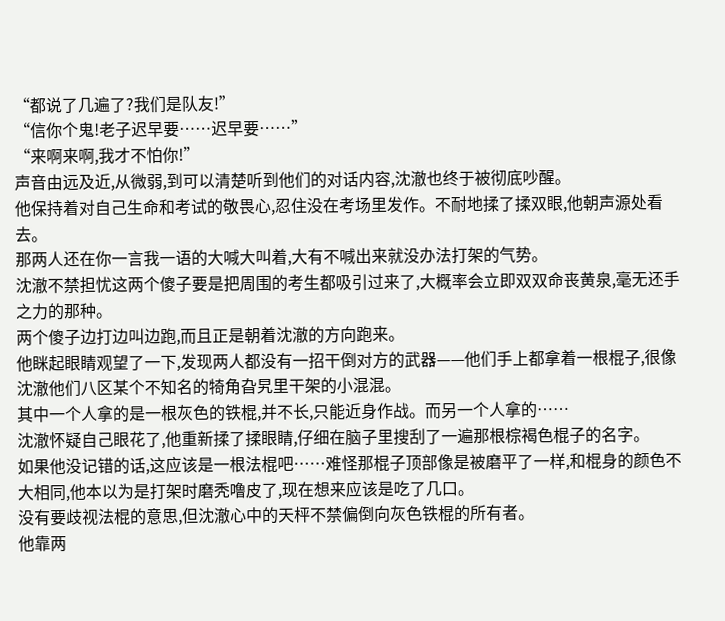“都说了几遍了?我们是队友!”
“信你个鬼!老子迟早要……迟早要……”
“来啊来啊,我才不怕你!”
声音由远及近,从微弱,到可以清楚听到他们的对话内容,沈澈也终于被彻底吵醒。
他保持着对自己生命和考试的敬畏心,忍住没在考场里发作。不耐地揉了揉双眼,他朝声源处看去。
那两人还在你一言我一语的大喊大叫着,大有不喊出来就没办法打架的气势。
沈澈不禁担忧这两个傻子要是把周围的考生都吸引过来了,大概率会立即双双命丧黄泉,毫无还手之力的那种。
两个傻子边打边叫边跑,而且正是朝着沈澈的方向跑来。
他眯起眼睛观望了一下,发现两人都没有一招干倒对方的武器——他们手上都拿着一根棍子,很像沈澈他们八区某个不知名的犄角旮旯里干架的小混混。
其中一个人拿的是一根灰色的铁棍,并不长,只能近身作战。而另一个人拿的……
沈澈怀疑自己眼花了,他重新揉了揉眼睛,仔细在脑子里搜刮了一遍那根棕褐色棍子的名字。
如果他没记错的话,这应该是一根法棍吧……难怪那棍子顶部像是被磨平了一样,和棍身的颜色不大相同,他本以为是打架时磨秃噜皮了,现在想来应该是吃了几口。
没有要歧视法棍的意思,但沈澈心中的天枰不禁偏倒向灰色铁棍的所有者。
他靠两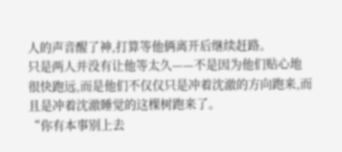人的声音醒了神,打算等他俩离开后继续赶路。
只是两人并没有让他等太久——不是因为他们贴心地很快跑远,而是他们不仅仅只是冲着沈澈的方向跑来,而且是冲着沈澈睡觉的这棵树跑来了。
“你有本事别上去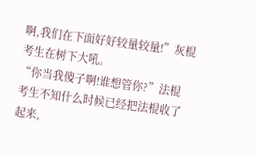啊,我们在下面好好较量较量!”灰棍考生在树下大吼。
“你当我傻子啊!谁想管你?”法棍考生不知什么时候已经把法棍收了起来,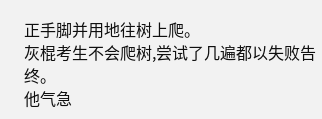正手脚并用地往树上爬。
灰棍考生不会爬树,尝试了几遍都以失败告终。
他气急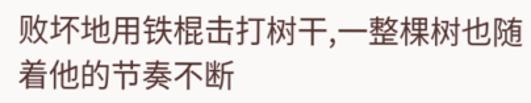败坏地用铁棍击打树干,一整棵树也随着他的节奏不断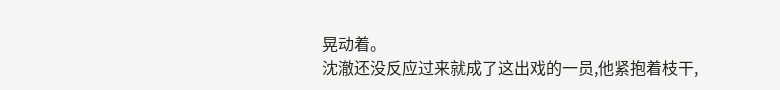晃动着。
沈澈还没反应过来就成了这出戏的一员,他紧抱着枝干,